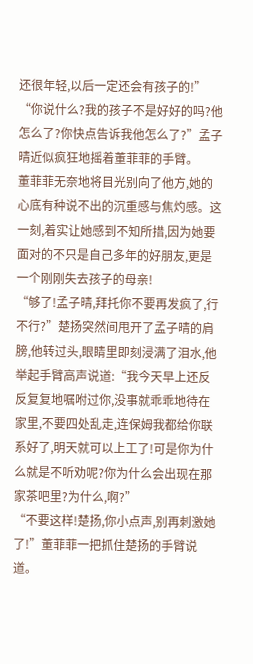还很年轻,以后一定还会有孩子的!”
“你说什么?我的孩子不是好好的吗?他怎么了?你快点告诉我他怎么了?”孟子晴近似疯狂地摇着董菲菲的手臂。
董菲菲无奈地将目光别向了他方,她的心底有种说不出的沉重感与焦灼感。这一刻,着实让她感到不知所措,因为她要面对的不只是自己多年的好朋友,更是一个刚刚失去孩子的母亲!
“够了!孟子晴,拜托你不要再发疯了,行不行?”楚扬突然间甩开了孟子晴的肩膀,他转过头,眼睛里即刻浸满了泪水,他举起手臂高声说道:“我今天早上还反反复复地嘱咐过你,没事就乖乖地待在家里,不要四处乱走,连保姆我都给你联系好了,明天就可以上工了!可是你为什么就是不听劝呢?你为什么会出现在那家茶吧里?为什么,啊?”
“不要这样!楚扬,你小点声,别再刺激她了!”董菲菲一把抓住楚扬的手臂说道。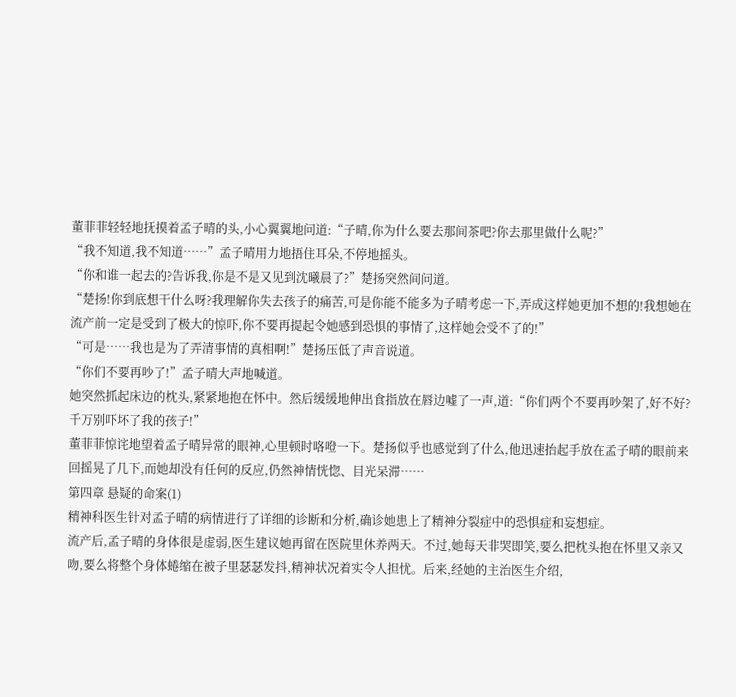董菲菲轻轻地抚摸着孟子晴的头,小心翼翼地问道:“子晴,你为什么要去那间茶吧?你去那里做什么呢?”
“我不知道,我不知道……”孟子晴用力地捂住耳朵,不停地摇头。
“你和谁一起去的?告诉我,你是不是又见到沈曦晨了?”楚扬突然间问道。
“楚扬!你到底想干什么呀?我理解你失去孩子的痛苦,可是你能不能多为子晴考虑一下,弄成这样她更加不想的!我想她在流产前一定是受到了极大的惊吓,你不要再提起令她感到恐惧的事情了,这样她会受不了的!”
“可是……我也是为了弄清事情的真相啊!”楚扬压低了声音说道。
“你们不要再吵了!”孟子晴大声地喊道。
她突然抓起床边的枕头,紧紧地抱在怀中。然后缓缓地伸出食指放在唇边嘘了一声,道:“你们两个不要再吵架了,好不好?千万别吓坏了我的孩子!”
董菲菲惊诧地望着孟子晴异常的眼神,心里顿时咯噔一下。楚扬似乎也感觉到了什么,他迅速抬起手放在孟子晴的眼前来回摇晃了几下,而她却没有任何的反应,仍然神情恍惚、目光呆滞……
第四章 悬疑的命案(1)
精神科医生针对孟子晴的病情进行了详细的诊断和分析,确诊她患上了精神分裂症中的恐惧症和妄想症。
流产后,孟子晴的身体很是虚弱,医生建议她再留在医院里休养两天。不过,她每天非哭即笑,要么把枕头抱在怀里又亲又吻,要么将整个身体蜷缩在被子里瑟瑟发抖,精神状况着实令人担忧。后来,经她的主治医生介绍,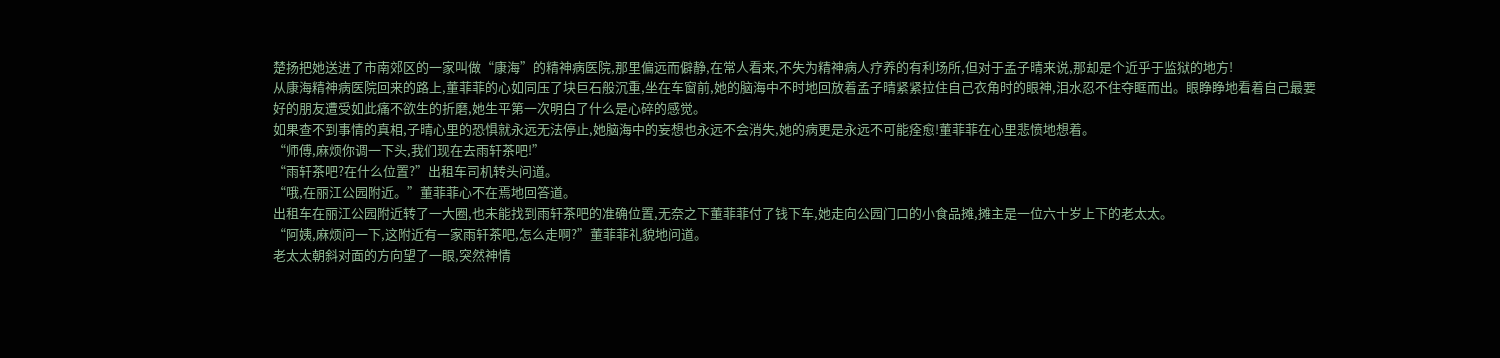楚扬把她送进了市南郊区的一家叫做“康海”的精神病医院,那里偏远而僻静,在常人看来,不失为精神病人疗养的有利场所,但对于孟子晴来说,那却是个近乎于监狱的地方!
从康海精神病医院回来的路上,董菲菲的心如同压了块巨石般沉重,坐在车窗前,她的脑海中不时地回放着孟子晴紧紧拉住自己衣角时的眼神,泪水忍不住夺眶而出。眼睁睁地看着自己最要好的朋友遭受如此痛不欲生的折磨,她生平第一次明白了什么是心碎的感觉。
如果查不到事情的真相,子晴心里的恐惧就永远无法停止,她脑海中的妄想也永远不会消失,她的病更是永远不可能痊愈!董菲菲在心里悲愤地想着。
“师傅,麻烦你调一下头,我们现在去雨轩茶吧!”
“雨轩茶吧?在什么位置?”出租车司机转头问道。
“哦,在丽江公园附近。”董菲菲心不在焉地回答道。
出租车在丽江公园附近转了一大圈,也未能找到雨轩茶吧的准确位置,无奈之下董菲菲付了钱下车,她走向公园门口的小食品摊,摊主是一位六十岁上下的老太太。
“阿姨,麻烦问一下,这附近有一家雨轩茶吧,怎么走啊?”董菲菲礼貌地问道。
老太太朝斜对面的方向望了一眼,突然神情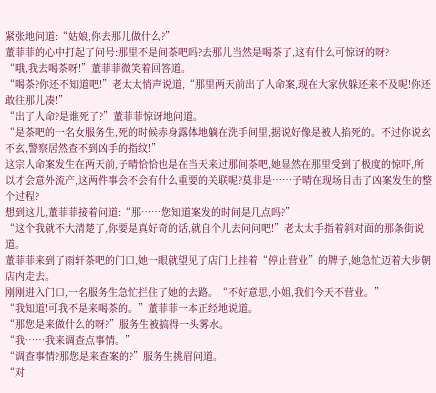紧张地问道:“姑娘,你去那儿做什么?”
董菲菲的心中打起了问号:那里不是间茶吧吗?去那儿当然是喝茶了,这有什么可惊讶的呀?
“哦,我去喝茶呀!”董菲菲微笑着回答道。
“喝茶?你还不知道吧!”老太太悄声说道,“那里两天前出了人命案,现在大家伙躲还来不及呢!你还敢往那儿凑!”
“出了人命?是谁死了?”董菲菲惊讶地问道。
“是茶吧的一名女服务生,死的时候赤身露体地躺在洗手间里,据说好像是被人掐死的。不过你说玄不玄,警察居然查不到凶手的指纹!”
这宗人命案发生在两天前,子晴恰恰也是在当天来过那间茶吧,她显然在那里受到了极度的惊吓,所以才会意外流产,这两件事会不会有什么重要的关联呢?莫非是……子晴在现场目击了凶案发生的整个过程?
想到这儿,董菲菲接着问道:“那……您知道案发的时间是几点吗?”
“这个我就不大清楚了,你要是真好奇的话,就自个儿去问问吧!”老太太手指着斜对面的那条街说道。
董菲菲来到了雨轩茶吧的门口,她一眼就望见了店门上挂着“停止营业”的牌子,她急忙迈着大步朝店内走去。
刚刚进入门口,一名服务生急忙拦住了她的去路。“不好意思,小姐,我们今天不营业。”
“我知道!可我不是来喝茶的。”董菲菲一本正经地说道。
“那您是来做什么的呀?”服务生被搞得一头雾水。
“我……我来调查点事情。”
“调查事情?那您是来查案的?”服务生挑眉问道。
“对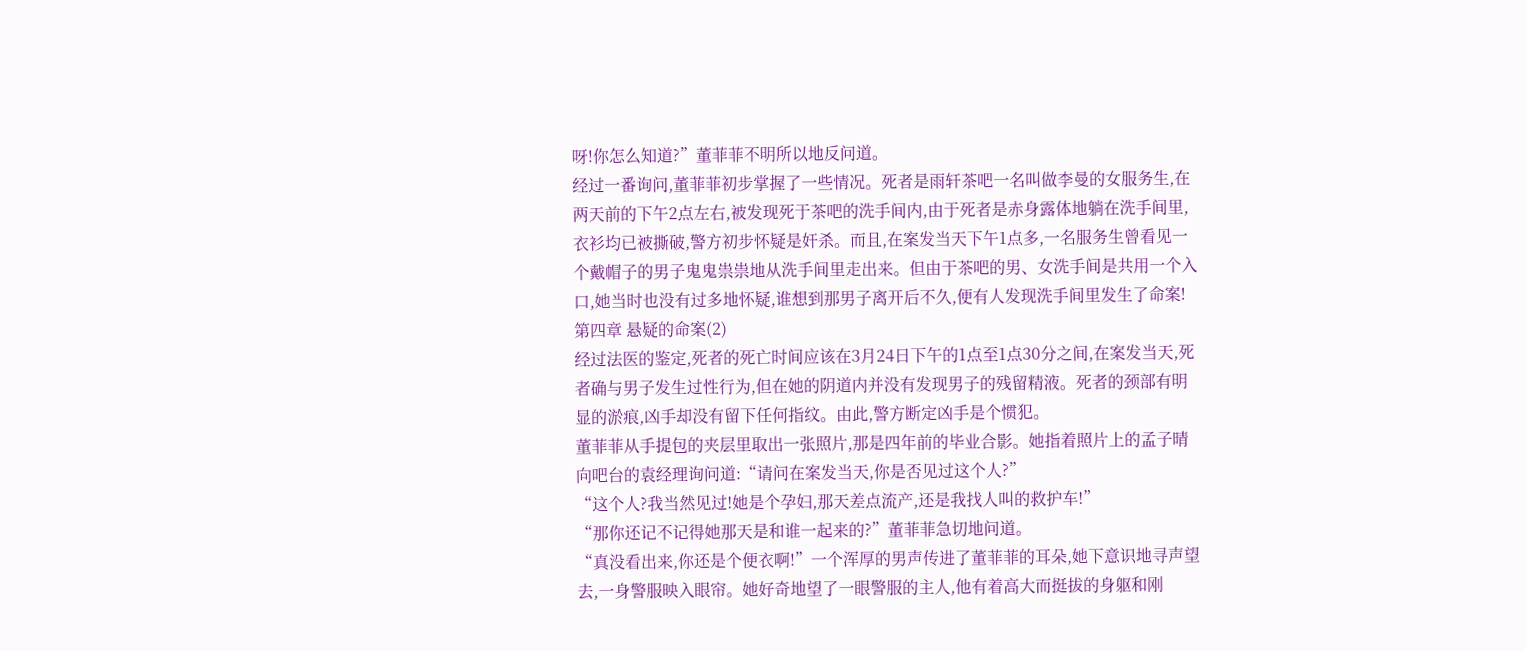呀!你怎么知道?”董菲菲不明所以地反问道。
经过一番询问,董菲菲初步掌握了一些情况。死者是雨轩茶吧一名叫做李曼的女服务生,在两天前的下午2点左右,被发现死于茶吧的洗手间内,由于死者是赤身露体地躺在洗手间里,衣衫均已被撕破,警方初步怀疑是奸杀。而且,在案发当天下午1点多,一名服务生曾看见一个戴帽子的男子鬼鬼祟祟地从洗手间里走出来。但由于茶吧的男、女洗手间是共用一个入口,她当时也没有过多地怀疑,谁想到那男子离开后不久,便有人发现洗手间里发生了命案!
第四章 悬疑的命案(2)
经过法医的鉴定,死者的死亡时间应该在3月24日下午的1点至1点30分之间,在案发当天,死者确与男子发生过性行为,但在她的阴道内并没有发现男子的残留精液。死者的颈部有明显的淤痕,凶手却没有留下任何指纹。由此,警方断定凶手是个惯犯。
董菲菲从手提包的夹层里取出一张照片,那是四年前的毕业合影。她指着照片上的孟子晴向吧台的袁经理询问道:“请问在案发当天,你是否见过这个人?”
“这个人?我当然见过!她是个孕妇,那天差点流产,还是我找人叫的救护车!”
“那你还记不记得她那天是和谁一起来的?”董菲菲急切地问道。
“真没看出来,你还是个便衣啊!”一个浑厚的男声传进了董菲菲的耳朵,她下意识地寻声望去,一身警服映入眼帘。她好奇地望了一眼警服的主人,他有着高大而挺拔的身躯和刚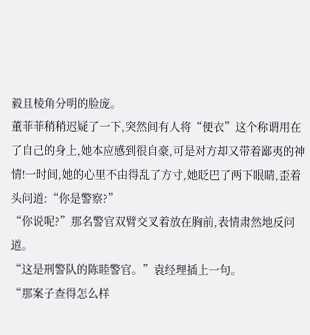毅且棱角分明的脸庞。
董菲菲稍稍迟疑了一下,突然间有人将“便衣”这个称谓用在了自己的身上,她本应感到很自豪,可是对方却又带着鄙夷的神情!一时间,她的心里不由得乱了方寸,她眨巴了两下眼睛,歪着头问道:“你是警察?”
“你说呢?”那名警官双臂交叉着放在胸前,表情肃然地反问道。
“这是刑警队的陈睦警官。”袁经理插上一句。
“那案子查得怎么样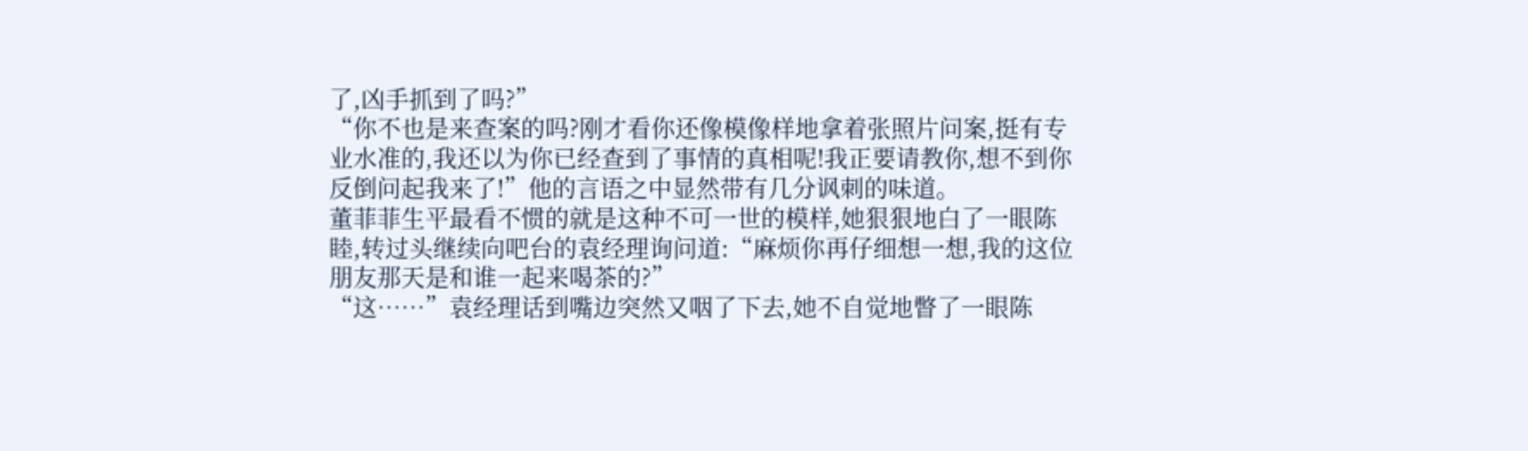了,凶手抓到了吗?”
“你不也是来查案的吗?刚才看你还像模像样地拿着张照片问案,挺有专业水准的,我还以为你已经查到了事情的真相呢!我正要请教你,想不到你反倒问起我来了!”他的言语之中显然带有几分讽刺的味道。
董菲菲生平最看不惯的就是这种不可一世的模样,她狠狠地白了一眼陈睦,转过头继续向吧台的袁经理询问道:“麻烦你再仔细想一想,我的这位朋友那天是和谁一起来喝茶的?”
“这……”袁经理话到嘴边突然又咽了下去,她不自觉地瞥了一眼陈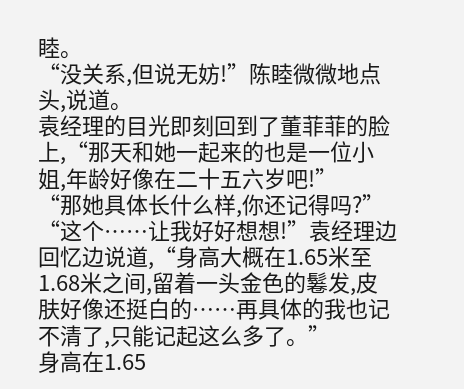睦。
“没关系,但说无妨!”陈睦微微地点头,说道。
袁经理的目光即刻回到了董菲菲的脸上,“那天和她一起来的也是一位小姐,年龄好像在二十五六岁吧!”
“那她具体长什么样,你还记得吗?”
“这个……让我好好想想!”袁经理边回忆边说道,“身高大概在1.65米至1.68米之间,留着一头金色的鬈发,皮肤好像还挺白的……再具体的我也记不清了,只能记起这么多了。”
身高在1.65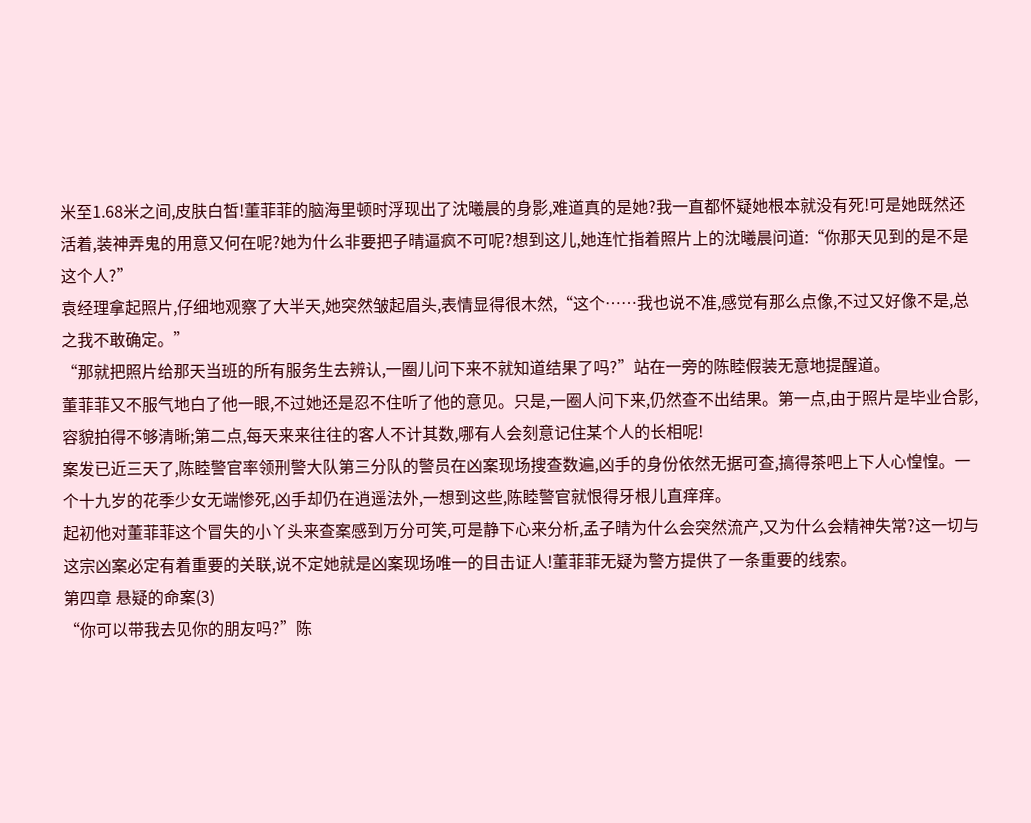米至1.68米之间,皮肤白皙!董菲菲的脑海里顿时浮现出了沈曦晨的身影,难道真的是她?我一直都怀疑她根本就没有死!可是她既然还活着,装神弄鬼的用意又何在呢?她为什么非要把子晴逼疯不可呢?想到这儿,她连忙指着照片上的沈曦晨问道:“你那天见到的是不是这个人?”
袁经理拿起照片,仔细地观察了大半天,她突然皱起眉头,表情显得很木然,“这个……我也说不准,感觉有那么点像,不过又好像不是,总之我不敢确定。”
“那就把照片给那天当班的所有服务生去辨认,一圈儿问下来不就知道结果了吗?”站在一旁的陈睦假装无意地提醒道。
董菲菲又不服气地白了他一眼,不过她还是忍不住听了他的意见。只是,一圈人问下来,仍然查不出结果。第一点,由于照片是毕业合影,容貌拍得不够清晰;第二点,每天来来往往的客人不计其数,哪有人会刻意记住某个人的长相呢!
案发已近三天了,陈睦警官率领刑警大队第三分队的警员在凶案现场搜查数遍,凶手的身份依然无据可查,搞得茶吧上下人心惶惶。一个十九岁的花季少女无端惨死,凶手却仍在逍遥法外,一想到这些,陈睦警官就恨得牙根儿直痒痒。
起初他对董菲菲这个冒失的小丫头来查案感到万分可笑,可是静下心来分析,孟子晴为什么会突然流产,又为什么会精神失常?这一切与这宗凶案必定有着重要的关联,说不定她就是凶案现场唯一的目击证人!董菲菲无疑为警方提供了一条重要的线索。
第四章 悬疑的命案(3)
“你可以带我去见你的朋友吗?”陈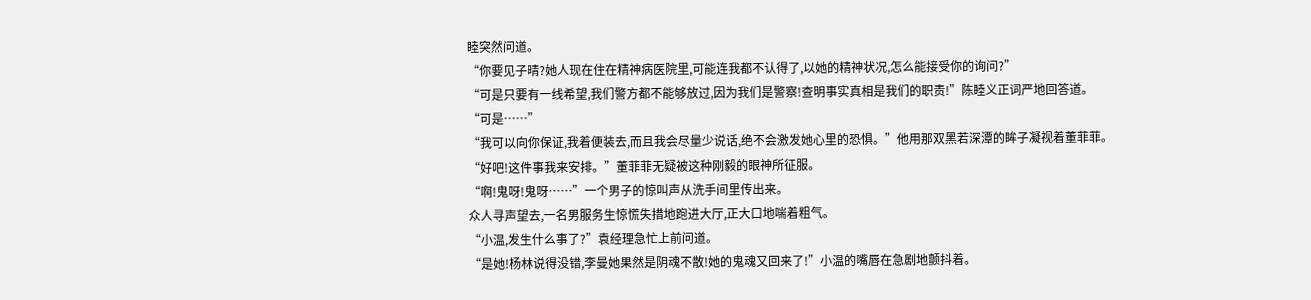睦突然问道。
“你要见子晴?她人现在住在精神病医院里,可能连我都不认得了,以她的精神状况,怎么能接受你的询问?”
“可是只要有一线希望,我们警方都不能够放过,因为我们是警察!查明事实真相是我们的职责!”陈睦义正词严地回答道。
“可是……”
“我可以向你保证,我着便装去,而且我会尽量少说话,绝不会激发她心里的恐惧。”他用那双黑若深潭的眸子凝视着董菲菲。
“好吧!这件事我来安排。”董菲菲无疑被这种刚毅的眼神所征服。
“啊!鬼呀!鬼呀……”一个男子的惊叫声从洗手间里传出来。
众人寻声望去,一名男服务生惊慌失措地跑进大厅,正大口地喘着粗气。
“小温,发生什么事了?”袁经理急忙上前问道。
“是她!杨林说得没错,李曼她果然是阴魂不散!她的鬼魂又回来了!”小温的嘴唇在急剧地颤抖着。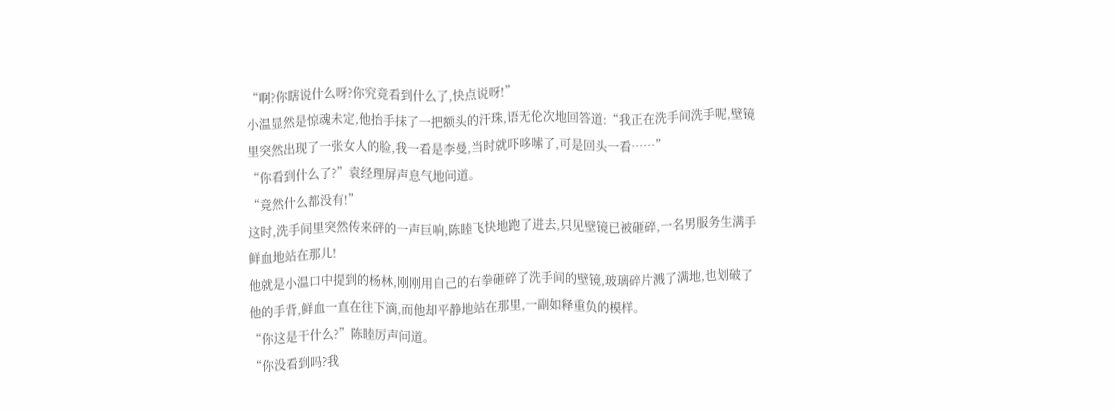“啊?你瞎说什么呀?你究竟看到什么了,快点说呀!”
小温显然是惊魂未定,他抬手抹了一把额头的汗珠,语无伦次地回答道:“我正在洗手间洗手呢,壁镜里突然出现了一张女人的脸,我一看是李曼,当时就吓哆嗦了,可是回头一看……”
“你看到什么了?”袁经理屏声息气地问道。
“竟然什么都没有!”
这时,洗手间里突然传来砰的一声巨响,陈睦飞快地跑了进去,只见壁镜已被砸碎,一名男服务生满手鲜血地站在那儿!
他就是小温口中提到的杨林,刚刚用自己的右拳砸碎了洗手间的壁镜,玻璃碎片溅了满地,也划破了他的手背,鲜血一直在往下滴,而他却平静地站在那里,一副如释重负的模样。
“你这是干什么?”陈睦厉声问道。
“你没看到吗?我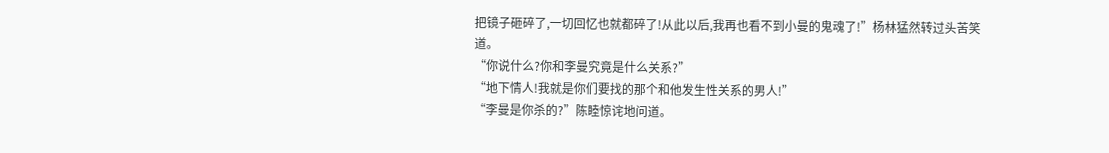把镜子砸碎了,一切回忆也就都碎了!从此以后,我再也看不到小曼的鬼魂了!”杨林猛然转过头苦笑道。
“你说什么?你和李曼究竟是什么关系?”
“地下情人!我就是你们要找的那个和他发生性关系的男人!”
“李曼是你杀的?”陈睦惊诧地问道。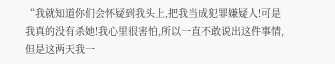“我就知道你们会怀疑到我头上,把我当成犯罪嫌疑人!可是我真的没有杀她!我心里很害怕,所以一直不敢说出这件事情,但是这两天我一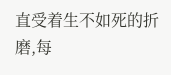直受着生不如死的折磨,每